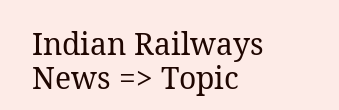Indian Railways News => Topic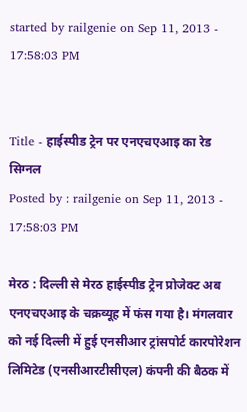started by railgenie on Sep 11, 2013 - 17:58:03 PM


Title - हाईस्पीड ट्रेन पर एनएचएआइ का रेड सिग्नल
Posted by : railgenie on Sep 11, 2013 - 17:58:03 PM

मेरठ : दिल्ली से मेरठ हाईस्पीड ट्रेन प्रोजेक्ट अब एनएचएआइ के चक्रव्यूह में फंस गया है। मंगलवार को नई दिल्ली में हुई एनसीआर ट्रांसपोर्ट कारपोरेशन लिमिटेड (एनसीआरटीसीएल) कंपनी की बैठक में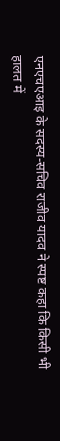एनएचएआइ के सदस्य-सचिव राजीव यादव ने स्पष्ट कहा कि किसी भी हालत में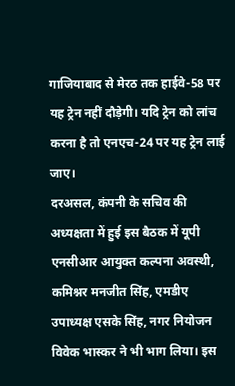गाजियाबाद से मेरठ तक हाईवे-58 पर यह ट्रेन नहीं दौड़ेगी। यदि ट्रेन को लांच करना है तो एनएच-24 पर यह ट्रेन लाई जाए।
दरअसल, कंपनी के सचिव की अध्यक्षता में हुई इस बैठक में यूपी एनसीआर आयुक्त कल्पना अवस्थी, कमिश्नर मनजीत सिंह, एमडीए उपाध्यक्ष एसके सिंह, नगर नियोजन विवेक भास्कर ने भी भाग लिया। इस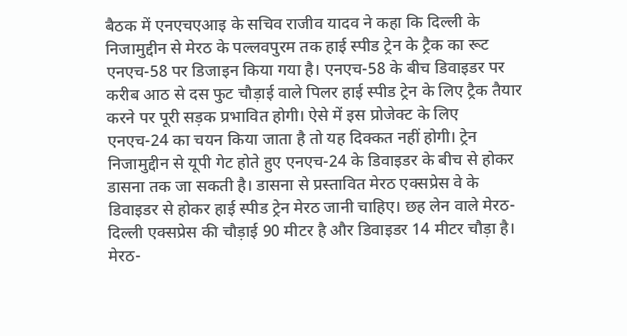बैठक में एनएचएआइ के सचिव राजीव यादव ने कहा कि दिल्ली के निजामुद्दीन से मेरठ के पल्लवपुरम तक हाई स्पीड ट्रेन के ट्रैक का रूट एनएच-58 पर डिजाइन किया गया है। एनएच-58 के बीच डिवाइडर पर करीब आठ से दस फुट चौड़ाई वाले पिलर हाई स्पीड ट्रेन के लिए ट्रैक तैयार करने पर पूरी सड़क प्रभावित होगी। ऐसे में इस प्रोजेक्ट के लिए एनएच-24 का चयन किया जाता है तो यह दिक्कत नहीं होगी। ट्रेन निजामुद्दीन से यूपी गेट होते हुए एनएच-24 के डिवाइडर के बीच से होकर डासना तक जा सकती है। डासना से प्रस्तावित मेरठ एक्सप्रेस वे के डिवाइडर से होकर हाई स्पीड ट्रेन मेरठ जानी चाहिए। छह लेन वाले मेरठ-दिल्ली एक्सप्रेस की चौड़ाई 90 मीटर है और डिवाइडर 14 मीटर चौड़ा है। मेरठ-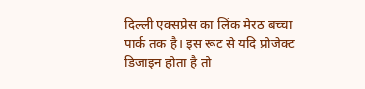दिल्ली एक्सप्रेस का लिंक मेरठ बच्चा पार्क तक है। इस रूट से यदि प्रोजेक्ट डिजाइन होता है तो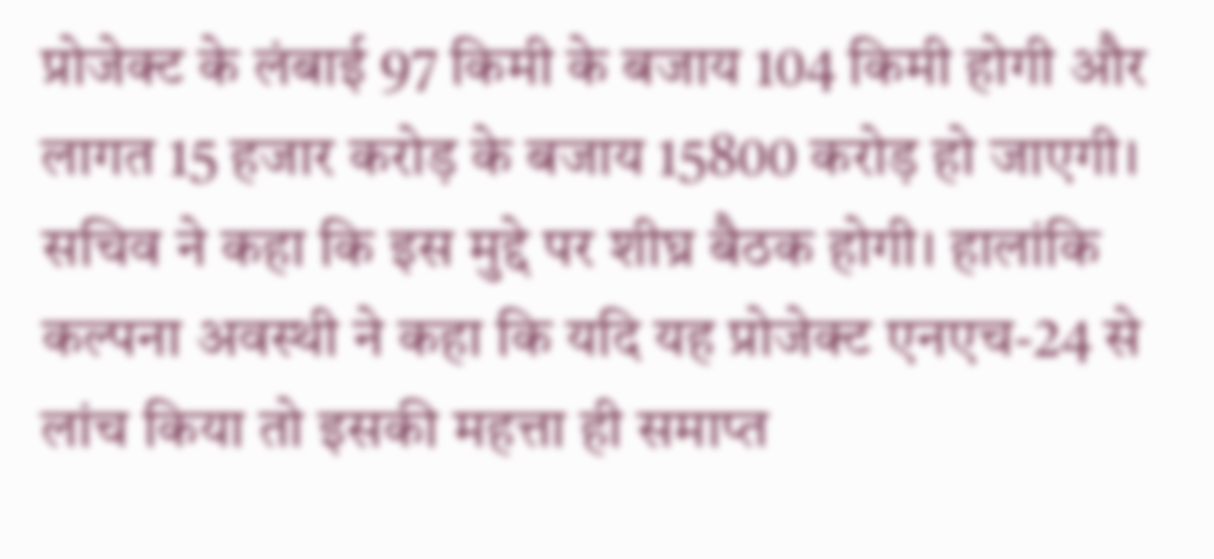प्रोजेक्ट के लंबाई 97 किमी के बजाय 104 किमी होगी और लागत 15 हजार करोड़ के बजाय 15800 करोड़ हो जाएगी। सचिव ने कहा कि इस मुद्दे पर शीघ्र बैठक होगी। हालांकि कल्पना अवस्थी ने कहा कि यदि यह प्रोजेक्ट एनएच-24 से लांच किया तो इसकी महत्ता ही समाप्त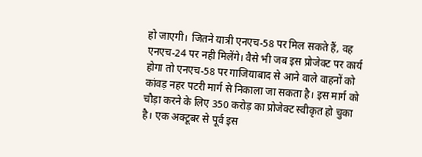हो जाएगी। जितने यात्री एनएच-58 पर मिल सकते हैं, वह एनएच-24 पर नही मिलेंगे। वैसे भी जब इस प्रोजेक्ट पर कार्य होगा तो एनएच-58 पर गाजियाबाद से आने वाले वाहनों को कांवड़ नहर पटरी मार्ग से निकाला जा सकता है। इस मार्ग को चौड़ा करने के लिए 350 करोड़ का प्रोजेक्ट स्वीकृत हो चुका है। एक अक्टूबर से पूर्व इस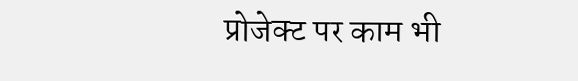प्रोजेक्ट पर काम भी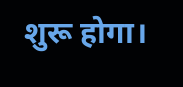शुरू होगा।